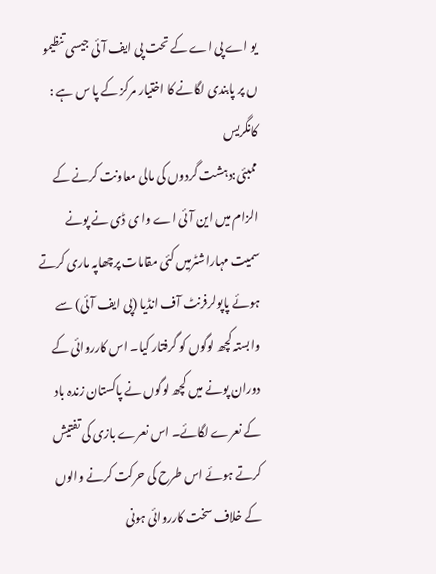یو اے پی اے کے تحت پی ایف آئی جیسی تنظیمو ں پر پابندی لگانے کا اختیار مرکز کے پا س ہے : کانگریس
ممبئی:دہشت گردوں کی مالی معاونت کرنے کے الزام میں این آئی اے وا ی ڈی نے پونے سمیت مہاراشٹرمیں کئی مقامات پرچھاپہ ماری کرتے ہوئے پاپولرفرنٹ آف انڈیا (پی ایف آئی) سے وابستہ کچھ لوگوں کو گرفتار کیا۔ اس کارروائی کے دوران پونے میں کچھ لوگوں نے پاکستان زندہ باد کے نعرے لگائے۔ اس نعرے بازی کی تفتیش کرتے ہوئے اس طرح کی حرکت کرنے والوں کے خلاف سخت کارروائی ہونی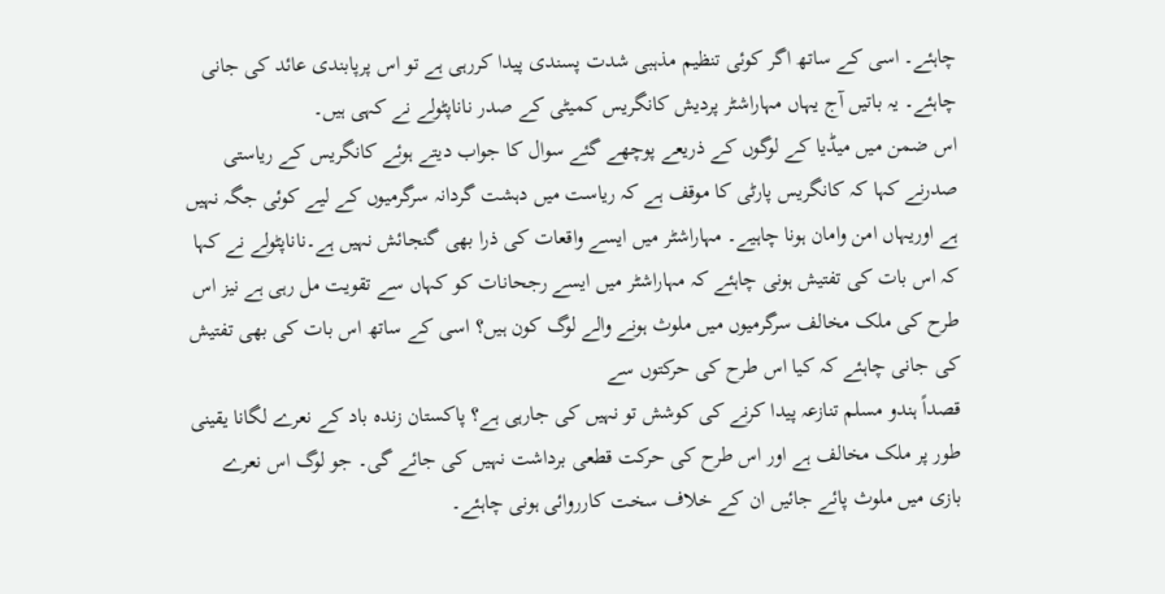چاہئے۔ اسی کے ساتھ اگر کوئی تنظیم مذہبی شدت پسندی پیدا کررہی ہے تو اس پرپابندی عائد کی جانی چاہئے۔ یہ باتیں آج یہاں مہاراشٹر پردیش کانگریس کمیٹی کے صدر ناناپٹولے نے کہی ہیں۔
اس ضمن میں میڈیا کے لوگوں کے ذریعے پوچھے گئے سوال کا جواب دیتے ہوئے کانگریس کے ریاستی صدرنے کہا کہ کانگریس پارٹی کا موقف ہے کہ ریاست میں دہشت گردانہ سرگرمیوں کے لیے کوئی جگہ نہیں ہے اوریہاں امن وامان ہونا چاہیے۔ مہاراشٹر میں ایسے واقعات کی ذرا بھی گنجائش نہیں ہے۔ناناپٹولے نے کہا کہ اس بات کی تفتیش ہونی چاہئے کہ مہاراشٹر میں ایسے رجحانات کو کہاں سے تقویت مل رہی ہے نیز اس طرح کی ملک مخالف سرگرمیوں میں ملوث ہونے والے لوگ کون ہیں؟ اسی کے ساتھ اس بات کی بھی تفتیش کی جانی چاہئے کہ کیا اس طرح کی حرکتوں سے
قصداً ہندو مسلم تنازعہ پیدا کرنے کی کوشش تو نہیں کی جارہی ہے؟ پاکستان زندہ باد کے نعرے لگانا یقینی طور پر ملک مخالف ہے اور اس طرح کی حرکت قطعی برداشت نہیں کی جائے گی۔ جو لوگ اس نعرے بازی میں ملوث پائے جائیں ان کے خلاف سخت کارروائی ہونی چاہئے۔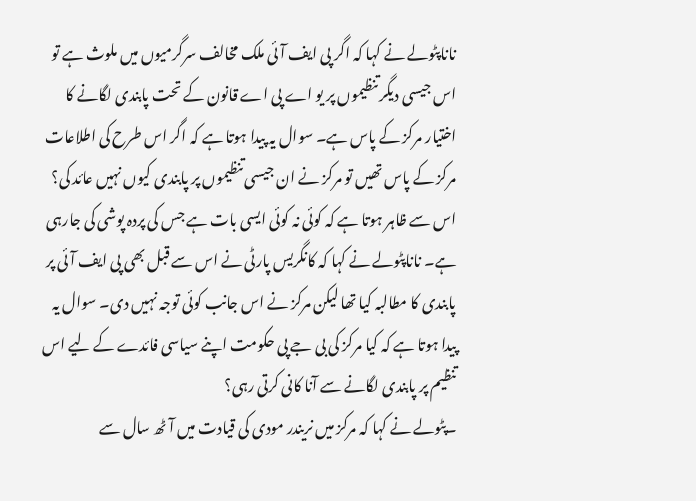ناناپٹولے نے کہا کہ اگر پی ایف آئی ملک مخالف سرگرمیوں میں ملوث ہے تو اس جیسی دیگر تنظیموں پر یو اے پی اے قانون کے تحت پابندی لگانے کا اختیار مرکز کے پاس ہے۔ سوال یہ پیدا ہوتا ہے کہ اگر اس طرح کی اطلاعات مرکز کے پاس تھیں تو مرکز نے ان جیسی تنظیموں پر پابندی کیوں نہیں عائد کی؟ اس سے ظاہر ہوتا ہے کہ کوئی نہ کوئی ایسی بات ہے جس کی پردہ پوشی کی جارہی ہے۔ ناناپٹولے نے کہا کہ کانگریس پارٹی نے اس سے قبل بھی پی ایف آئی پر پابندی کا مطالبہ کیا تھا لیکن مرکز نے اس جانب کوئی توجہ نہیں دی۔ سوال یہ پیدا ہوتا ہے کہ کیا مرکز کی بی جے پی حکومت اپنے سیاسی فائدے کے لیے اس تنظیم پر پابندی لگانے سے آنا کانی کرتی رہی؟
۔پٹولے نے کہا کہ مرکز میں نریندر مودی کی قیادت میں آٹھ سال سے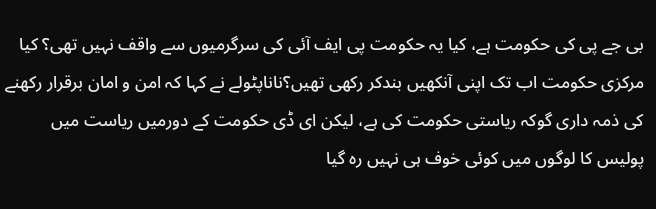بی جے پی کی حکومت ہے، کیا یہ حکومت پی ایف آئی کی سرگرمیوں سے واقف نہیں تھی؟ کیا مرکزی حکومت اب تک اپنی آنکھیں بندکر رکھی تھیں؟ناناپٹولے نے کہا کہ امن و امان برقرار رکھنے کی ذمہ داری گوکہ ریاستی حکومت کی ہے، لیکن ای ڈی حکومت کے دورمیں ریاست میں پولیس کا لوگوں میں کوئی خوف ہی نہیں رہ گیا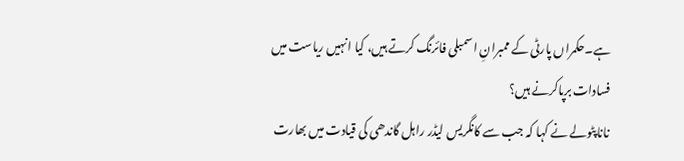ہے۔حکمراں پارٹی کے ممبرانِ اسمبلی فائرنگ کرتے ہیں، کیا انہیں ریاست میں فسادات برپاکرنے ہیں؟
ناناپٹولے نے کہا کہ جب سے کانگریس لیڈر راہل گاندھی کی قیادت میں بھارت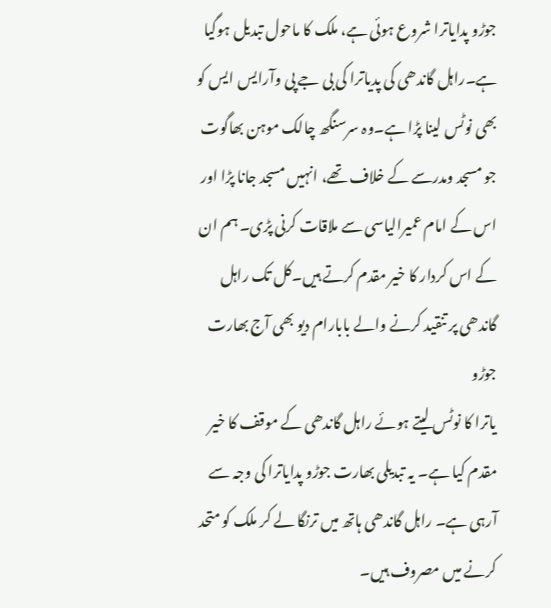جوڑو پدایاترا شروع ہوئی ہے، ملک کا ماحول تبدیل ہوگیا ہے۔راہل گاندھی کی پدیاترا کی بی جے پی وآرایس ایس کو بھی نوٹس لینا پڑا ہے۔وہ سرسنگھ چالک موہن بھاگوت جو مسجد ومدرسے کے خلاف تھے، انہیں مسجد جانا پڑا اور اس کے امام عمیرالیاسی سے ملاقات کرنی پڑی۔ ہم ان کے اس کردار کا خیر مقدم کرتے ہیں۔کل تک راہل گاندھی پر تنقید کرنے والے بابارام دیو بھی آج بھارت جوڑو
یاترا کا نوٹس لیتے ہوئے راہل گاندھی کے موقف کا خیر مقدم کیا ہے۔ یہ تبدیلی بھارت جوڑو پدایاترا کی وجہ سے آرہی ہے۔ راہل گاندھی ہاتھ میں ترنگا لے کر ملک کو متحد کرنے میں مصروف ہیں۔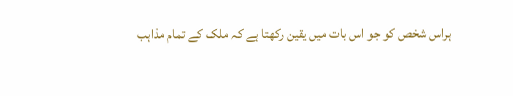ہراس شخص کو جو اس بات میں یقین رکھتا ہے کہ ملک کے تمام مذاہب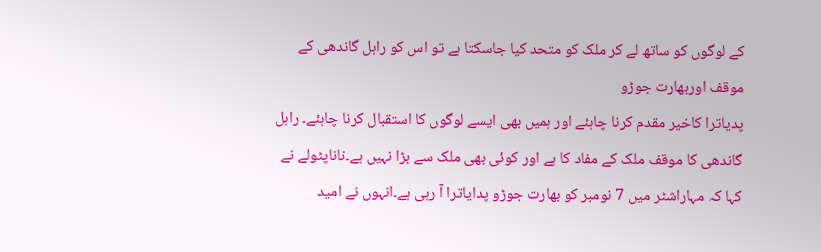کے لوگوں کو ساتھ لے کر ملک کو متحد کیا جاسکتا ہے تو اس کو راہل گاندھی کے موقف اوربھارت جوڑو
پدیاترا کاخیر مقدم کرنا چاہئے اور ہمیں بھی ایسے لوگوں کا استقبال کرنا چاہئے۔ راہل گاندھی کا موقف ملک کے مفاد کا ہے اور کوئی بھی ملک سے بڑا نہیں ہے۔ناناپٹولے نے کہا کہ مہاراشٹر میں 7 نومبر کو بھارت جوڑو پدایاترا آ رہی ہے۔انہوں نے امید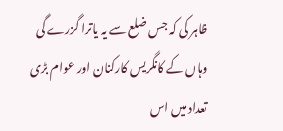ظاہر کی کہ جس ضلع سے یہ یاترا گزرے گی وہاں کے کانگریس کارکنان اور عوام بڑی تعداد میں اس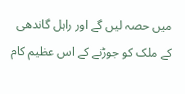میں حصہ لیں گے اور راہل گاندھی کے ملک کو جوڑنے کے اس عظیم کام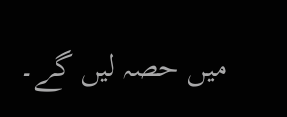میں حصہ لیں گے۔